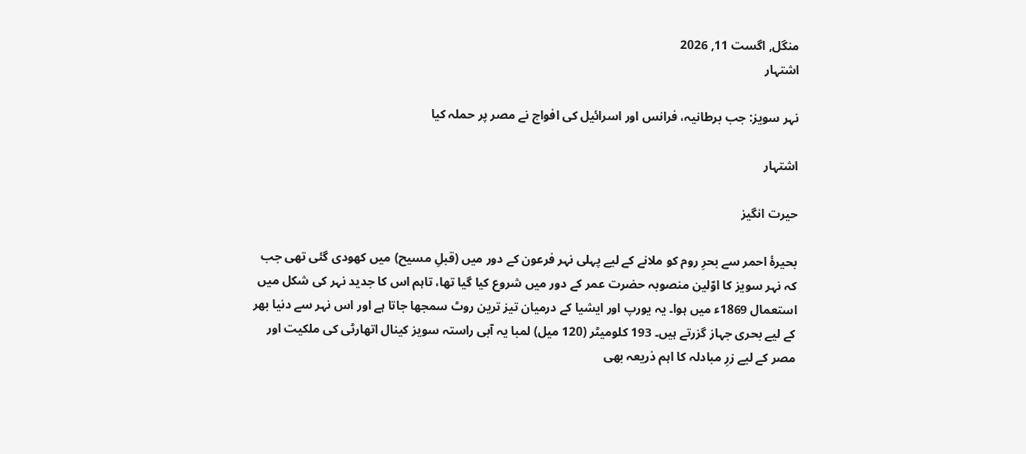منگل, اگست 11, 2026
اشتہار

نہر سویز: جب برطانیہ، فرانس اور اسرائیل کی افواج نے مصر پر حملہ کیا

اشتہار

حیرت انگیز

بحیرۂ احمر سے بحرِ روم کو ملانے کے لیے پہلی نہر فرعون کے دور میں (قبلِ مسیح) میں کھودی گئی تھی جب کہ نہر سویز کا اوّلین منصوبہ حضرت عمر کے دور میں شروع کیا گیا تھا، تاہم اس کا جدید نہر کی شکل میں استعمال 1869ء میں ہوا۔ یہ یورپ اور ایشیا کے درمیان تیز ترین روٹ سمجھا جاتا ہے اور اس نہر سے دنیا بھر کے لیے بحری جہاز گزرتے ہیں۔ 193 کلومیٹر (120 میل) لمبا یہ آبی راستہ سویز کینال اتھارٹی کی ملکیت اور مصر کے لیے زرِ مبادلہ کا اہم ذریعہ بھی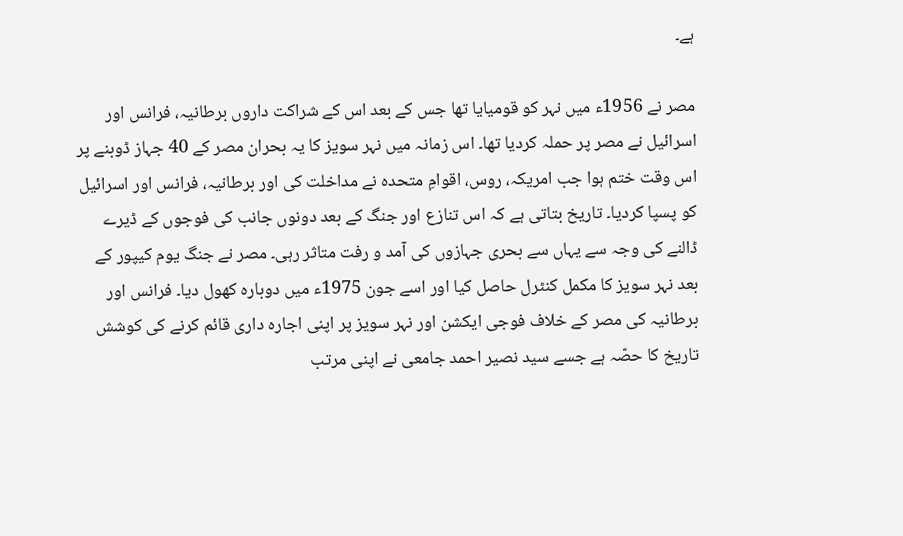ہے۔

مصر نے 1956ء میں نہر کو قومیایا تھا جس کے بعد اس کے شراکت داروں برطانیہ، فرانس اور اسرائیل نے مصر پر حملہ کردیا تھا۔ اس زمانہ میں نہر سویز کا یہ بحران مصر کے 40 جہاز ڈوبنے پر اس وقت ختم ہوا جب امریکہ، روس، اقوامِ متحدہ نے مداخلت کی اور برطانیہ، فرانس اور اسرائیل کو پسپا کردیا۔ تاریخ بتاتی ہے کہ اس تنازع اور جنگ کے بعد دونوں جانب کی فوجوں کے ڈیرے ڈالنے کی وجہ سے یہاں سے بحری جہازوں کی آمد و رفت متاثر رہی۔ مصر نے جنگ یوم کیپور کے بعد نہر سویز کا مکمل کنٹرل حاصل کیا اور اسے جون 1975ء میں دوبارہ کھول دیا۔ فرانس اور برطانیہ کی مصر کے خلاف فوجی ایکشن اور نہر سویز پر اپنی اجارہ داری قائم کرنے کی کوشش تاریخ کا حصّہ ہے جسے سید نصیر احمد جامعی نے اپنی مرتب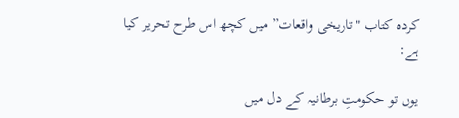کردہ کتاب "تاریخی واقعات” میں کچھ اس طرح تحریر کیا ہے:

یوں تو حکومتِ برطانیہ کے دل میں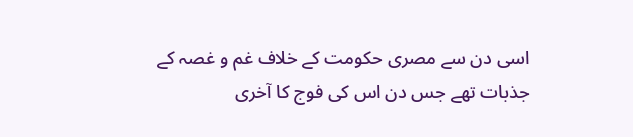اسی دن سے مصری حکومت کے خلاف غم و غصہ کے جذبات تھے جس دن اس کی فوج کا آخری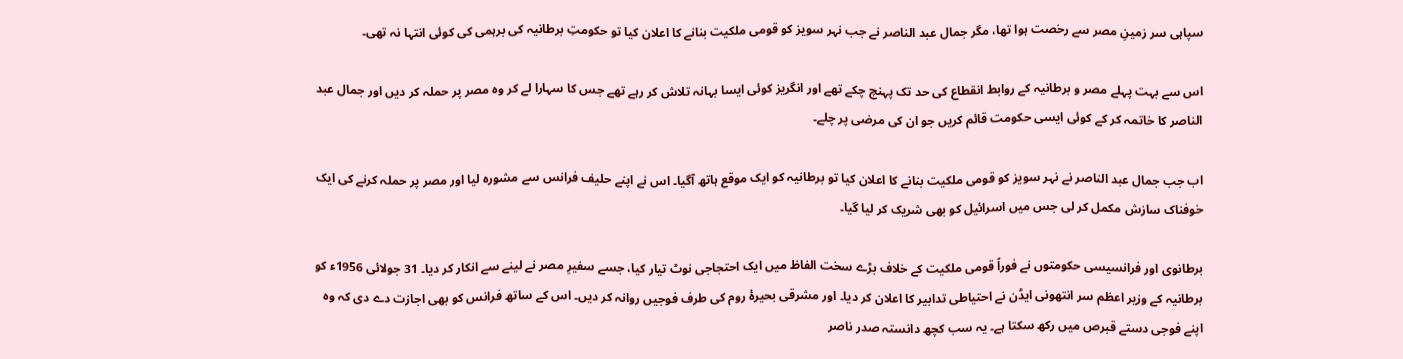سپاہی سر زمینِ مصر سے رخصت ہوا تھا، مگر جمال عبد الناصر نے جب نہر سویز کو قومی ملکیت بنانے کا اعلان کیا تو حکومتِ برطانیہ کی برہمی کی کوئی انتہا نہ تھی۔

اس سے بہت پہلے مصر و برطانیہ کے روابط انقطاع کی حد تک پہنچ چکے تھے اور انگریز کوئی ایسا بہانہ تلاش کر رہے تھے جس کا سہارا لے کر وہ مصر پر حملہ کر دیں اور جمال عبد الناصر کا خاتمہ کر کے کوئی ایسی حکومت قائم کریں جو ان کی مرضی پر چلے۔

اب جب جمال عبد الناصر نے نہر سویز کو قومی ملکیت بنانے کا اعلان کیا تو برطانیہ کو ایک موقع ہاتھ آگیا۔ اس نے اپنے حلیف فرانس سے مشورہ لیا اور مصر پر حملہ کرنے کی ایک خوفناک سازش مکمل کر لی جس میں اسرائیل کو بھی شریک کر لیا گیا۔

برطانوی اور فرانسیسی حکومتوں نے فوراً قومی ملکیت کے خلاف بڑے سخت الفاظ میں ایک احتجاجی نوٹ تیار کیا، جسے سفیرِ مصر نے لینے سے انکار کر دیا۔ 31 جولائی 1956ء کو برطانیہ کے وزیر اعظم سر انتھونی ایڈن نے احتیاطی تدابیر کا اعلان کر دیا۔ اور مشرقی بحیرۂ روم کی طرف فوجیں روانہ کر دیں۔ اس کے ساتھ فرانس کو بھی اجازت دے دی کہ وہ اپنے فوجی دستے قبرص میں رکھ سکتا ہے۔ یہ سب کچھ دانستہ صدر ناصر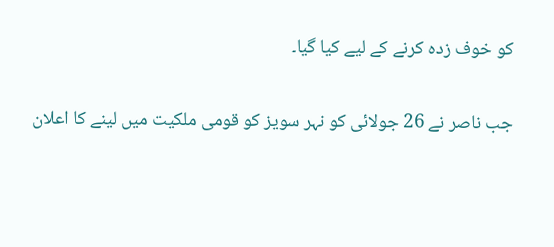کو خوف زدہ کرنے کے لیے کیا گیا۔

جب ناصر نے 26 جولائی کو نہر سویز کو قومی ملکیت میں لینے کا اعلان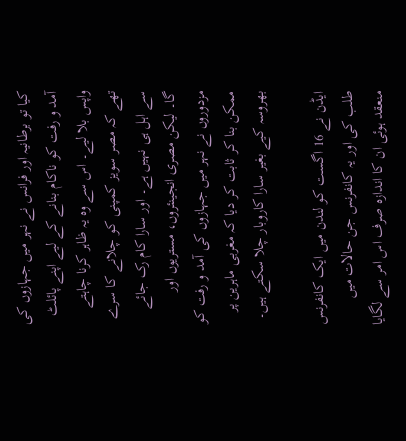کیا تو برطانیہ اور فرانس نے نہر میں جہازوں کی آمد و رفت کو ناکام بنانے کے لیے اپنے پائلٹ واپس بلا لیے۔ اس سے وہ یہ ظاہر کرنا چاہتے تھے کہ مصر سویز کمپنی کو چلانے کا سرے سے اہل ہی نہیں ہے۔ اور سارا کام رک جائے گا۔ لیکن مصری انجینئروں، مستریوں اور مزدوروں نے نہر میں جہازوں کی آمد و رفت کو ممکن بنا کر ثابت کر دیا کہ مغربی ماہرین پر بھروسہ کیے بغیر سارا کاروبار چلا سکتے ہیں۔

ایڈن نے 16 اگست کو لندن میں ایک کانفرنس طلب کی اور یہ کانفرنس جن حالات میں منعقد ہوئی ان کا اندازہ صرف اس امر سے لگایا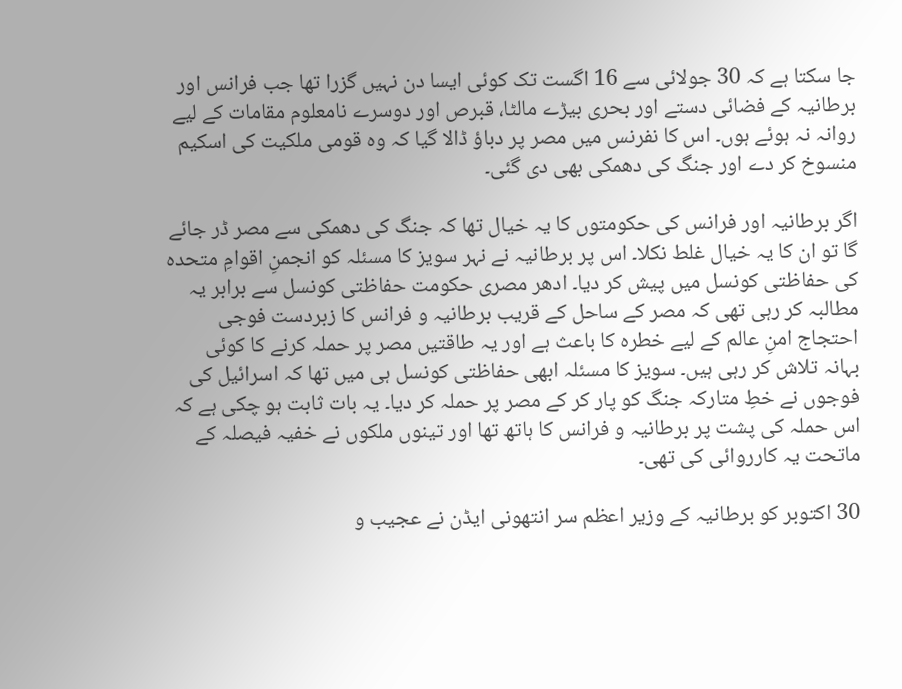جا سکتا ہے کہ 30 جولائی سے 16 اگست تک کوئی ایسا دن نہیں گزرا تھا جب فرانس اور برطانیہ کے فضائی دستے اور بحری بیڑے مالٹا، قبرص اور دوسرے نامعلوم مقامات کے لیے روانہ نہ ہوئے ہوں۔ اس کا نفرنس میں مصر پر دباؤ ڈالا گیا کہ وہ قومی ملکیت کی اسکیم منسوخ کر دے اور جنگ کی دھمکی بھی دی گئی۔

اگر برطانیہ اور فرانس کی حکومتوں کا یہ خیال تھا کہ جنگ کی دھمکی سے مصر ڈر جائے گا تو ان کا یہ خیال غلط نکلا۔ اس پر برطانیہ نے نہر سویز کا مسئلہ کو انجمنِ اقوامِ متحدہ کی حفاظتی کونسل میں پیش کر دیا۔ ادھر مصری حکومت حفاظتی کونسل سے برابر یہ مطالبہ کر رہی تھی کہ مصر کے ساحل کے قریب برطانیہ و فرانس کا زبردست فوجی احتجاج امنِ عالم کے لیے خطرہ کا باعث ہے اور یہ طاقتیں مصر پر حملہ کرنے کا کوئی بہانہ تلاش کر رہی ہیں۔ سویز کا مسئلہ ابھی حفاظتی کونسل ہی میں تھا کہ اسرائیل کی فوجوں نے خطِ متارکہ جنگ کو پار کر کے مصر پر حملہ کر دیا۔ یہ بات ثابت ہو چکی ہے کہ اس حملہ کی پشت پر برطانیہ و فرانس کا ہاتھ تھا اور تینوں ملکوں نے خفیہ فیصلہ کے ماتحت یہ کارروائی کی تھی۔

30 اکتوبر کو برطانیہ کے وزیر اعظم سر انتھونی ایڈن نے عجیب و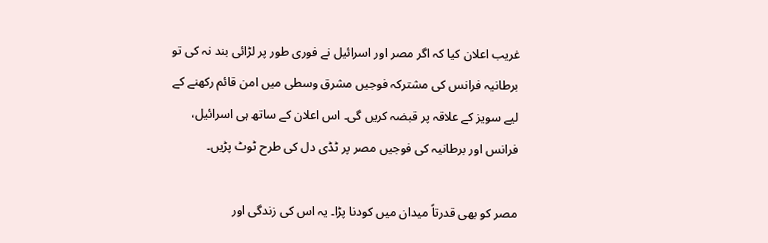غریب اعلان کیا کہ اگر مصر اور اسرائیل نے فوری طور پر لڑائی بند نہ کی تو برطانیہ فرانس کی مشترکہ فوجیں مشرق وسطی میں امن قائم رکھنے کے لیے سویز کے علاقہ پر قبضہ کریں گی۔ اس اعلان کے ساتھ ہی اسرائیل، فرانس اور برطانیہ کی فوجیں مصر پر ٹڈی دل کی طرح ٹوٹ پڑیں۔

مصر کو بھی قدرتاً میدان میں کودنا پڑا۔ یہ اس کی زندگی اور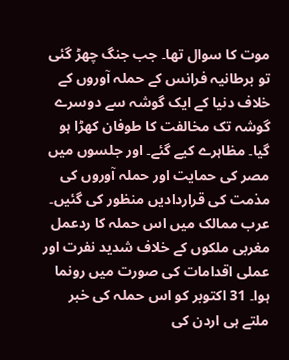موت کا سوال تھا۔ جب جنگ چھڑ گئی تو برطانیہ فرانس کے حملہ آوروں کے خلاف دنیا کے ایک گوشہ سے دوسرے گوشہ تک مخالفت کا طوفان کھڑا ہو گیا۔ مظاہرے کیے گئے۔ اور جلسوں میں مصر کی حمایت اور حملہ آوروں کی مذمت کی قراردادیں منظور کی گئیں۔ عرب ممالک میں اس حملہ کا ردعمل مغربی ملکوں کے خلاف شدید نفرت اور عملی اقدامات کی صورت میں رونما ہوا۔ 31 اکتوبر کو اس حملہ کی خبر ملتے ہی اردن کی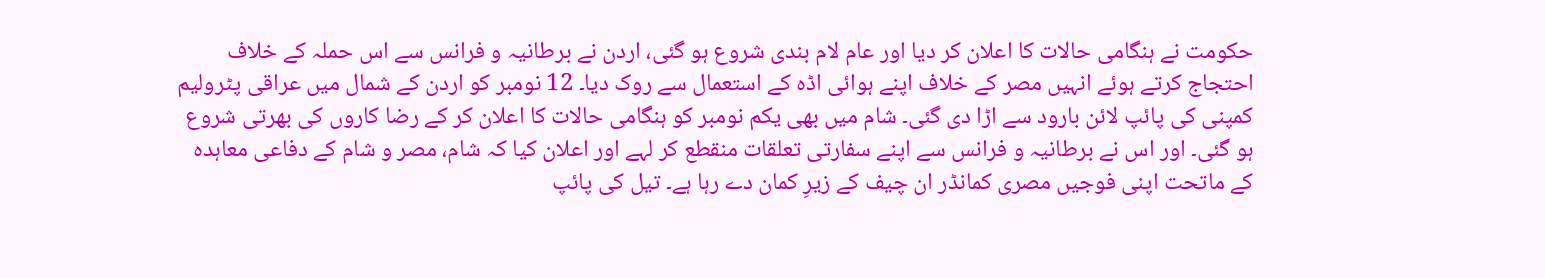حکومت نے ہنگامی حالات کا اعلان کر دیا اور عام لام بندی شروع ہو گئی، اردن نے برطانیہ و فرانس سے اس حملہ کے خلاف احتجاج کرتے ہوئے انہیں مصر کے خلاف اپنے ہوائی اڈہ کے استعمال سے روک دیا۔ 12 نومبر کو اردن کے شمال میں عراقی پٹرولیم کمپنی کی پائپ لائن بارود سے اڑا دی گئی۔ شام میں بھی یکم نومبر کو ہنگامی حالات کا اعلان کر کے رضا کاروں کی بھرتی شروع ہو گئی۔ اور اس نے برطانیہ و فرانس سے اپنے سفارتی تعلقات منقطع کر لہے اور اعلان کیا کہ شام، مصر و شام کے دفاعی معاہدہ کے ماتحت اپنی فوجیں مصری کمانڈر ان چیف کے زیرِ کمان دے رہا ہے۔ تیل کی پائپ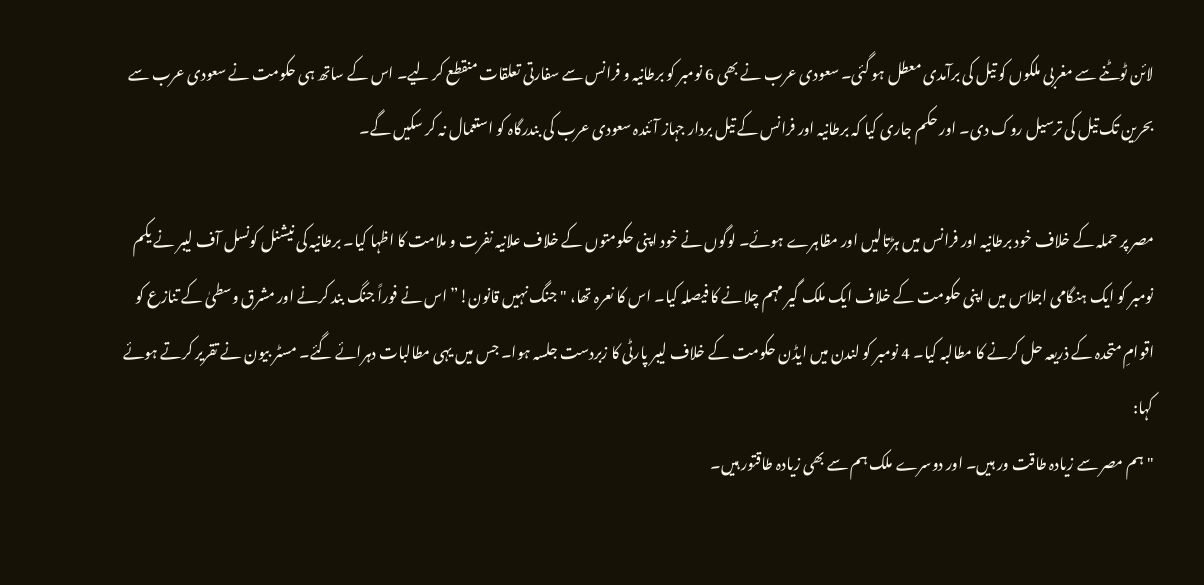لائن ٹوٹنے سے مغربی ملکوں کو تیل کی برآمدی معطل ہو گئی۔ سعودی عرب نے بھی 6 نومبر کو برطانیہ و فرانس سے سفارتی تعلقات منقطع کر لیے۔ اس کے ساتھ ہی حکومت نے سعودی عرب سے بحرین تک تیل کی ترسیل روک دی۔ اور حکم جاری کیا کہ برطانیہ اور فرانس کے تیل بردار جہاز آئندہ سعودی عرب کی بندرگاہ کو استعمال نہ کر سکیں گے۔

مصر پر حملہ کے خلاف خود برطانیہ اور فرانس میں ہڑتالیں اور مظاہرے ہوئے۔ لوگوں نے خود اپنی حکومتوں کے خلاف علانیہ نفرت و ملامت کا اظہا کیا۔ برطانیہ کی نیشنل کونسل آف لیبر نے یکم نومبر کو ایک ہنگامی اجلاس میں اپنی حکومت کے خلاف ایک ملک گیر مہم چلانے کا فیصلہ کیا۔ اس کا نعرہ تھا، "جنگ نہیں قانون!” اس نے فوراً جنگ بند کرنے اور مشرق وسطیٰ کے تنازع کو اقوامِ متحدہ کے ذریعہ حل کرنے کا مطالبہ کیا۔ 4 نومبر کو لندن میں ایڈن حکومت کے خلاف لیبر پارٹی کا زبردست جلسہ ہوا۔ جس میں یہی مطالبات دہرائے گئے۔ مسٹر بیون نے تقریر کرتے ہوئے کہا:
"ہم مصر سے زیادہ طاقت ور ہیں۔ اور دوسرے ملک ہم سے بھی زیادہ طاقتور ہیں۔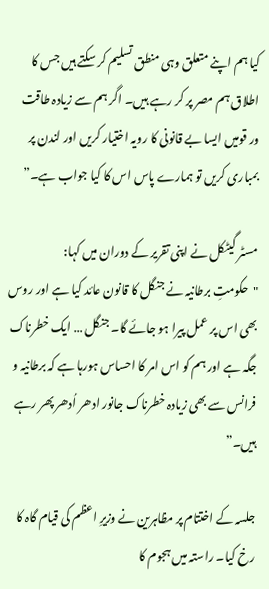کیا ہم اپنے متعلق وہی منطق تسلیم کر سکتے ہیں جس کا اطلاق ہم مصر پر کر رہے ہیں۔ اگر ہم سے زیادہ طاقت ور قومیں ایسا بے قانونی کا رویہ اختیار کریں اور لندن پر بمباری کریں تو ہمارے پاس اس کا کیا جواب ہے۔”

مسٹر گیٹکل نے اپنی تقریر کے دوران میں کہا:
"حکومتِ برطانیہ نے جنگل کا قانون عائد کیا ہے اور روس بھی اس پر عمل پیرا ہو جائے گا۔ جنگل … ایک خطرناک جگہ ہے اور ہم کو اس امر کا احساس ہورہا ہے کہ برطانیہ و فرانس سے بھی زیادہ خطرناک جانور ادھر اُدھر پھر رہے ہیں۔”

جلسہ کے اختتام پر مظاہرین نے وزیرِ اعظم کی قیام گاہ کا رخ کیا۔ راستہ میں ہجوم کا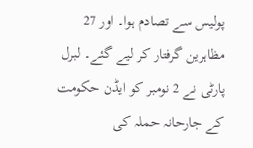پولیس سے تصادم ہوا۔ اور 27 مظاہرین گرفتار کر لیے گئے۔ لبرل پارٹی نے 2 نومبر کو ایڈن حکومت کے جارحانہ حملہ کی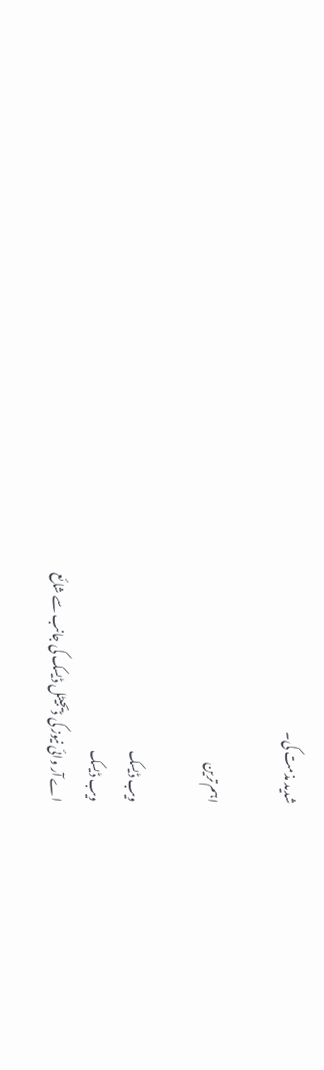شدید مذمت کی۔

اہم ترین

ویب ڈیسک
ویب ڈیسک
اے آر وائی نیوز کی ڈیجیٹل ڈیسک کی جانب سے شائع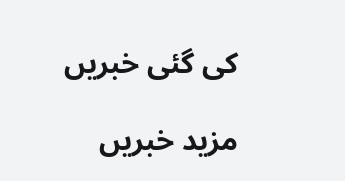کی گئی خبریں

مزید خبریں